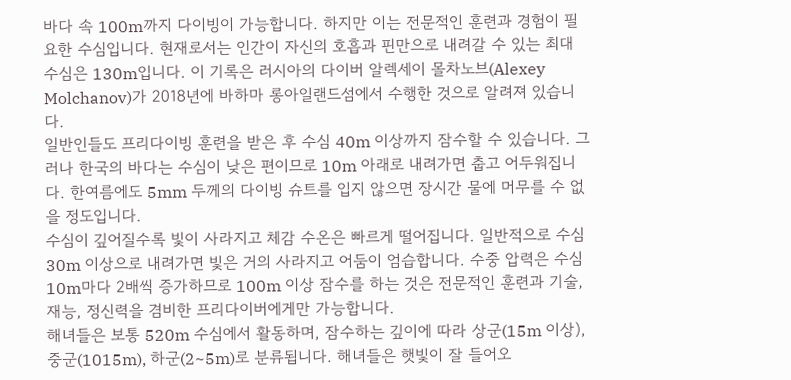바다 속 100m까지 다이빙이 가능합니다. 하지만 이는 전문적인 훈련과 경험이 필요한 수심입니다. 현재로서는 인간이 자신의 호흡과 핀만으로 내려갈 수 있는 최대 수심은 130m입니다. 이 기록은 러시아의 다이버 알렉세이 몰차노브(Alexey Molchanov)가 2018년에 바하마 롱아일랜드섬에서 수행한 것으로 알려져 있습니다.
일반인들도 프리다이빙 훈련을 받은 후 수심 40m 이상까지 잠수할 수 있습니다. 그러나 한국의 바다는 수심이 낮은 편이므로 10m 아래로 내려가면 춥고 어두워집니다. 한여름에도 5mm 두께의 다이빙 슈트를 입지 않으면 장시간 물에 머무를 수 없을 정도입니다.
수심이 깊어질수록 빛이 사라지고 체감 수온은 빠르게 떨어집니다. 일반적으로 수심 30m 이상으로 내려가면 빛은 거의 사라지고 어둠이 엄습합니다. 수중 압력은 수심 10m마다 2배씩 증가하므로 100m 이상 잠수를 하는 것은 전문적인 훈련과 기술, 재능, 정신력을 겸비한 프리다이버에게만 가능합니다.
해녀들은 보통 520m 수심에서 활동하며, 잠수하는 깊이에 따라 상군(15m 이상), 중군(1015m), 하군(2~5m)로 분류됩니다. 해녀들은 햇빛이 잘 들어오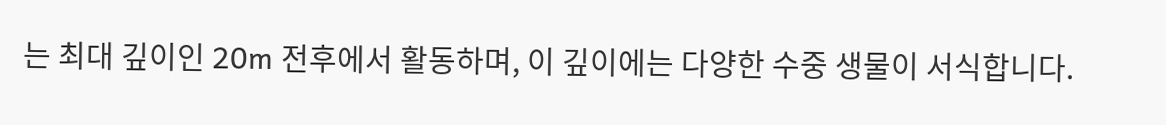는 최대 깊이인 20m 전후에서 활동하며, 이 깊이에는 다양한 수중 생물이 서식합니다.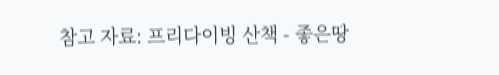참고 자료: 프리다이빙 산책 - 좋은땅